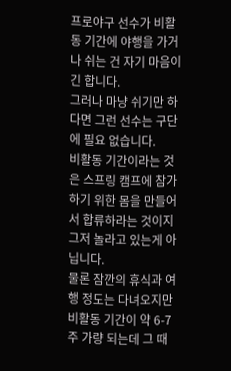프로야구 선수가 비활동 기간에 야행을 가거나 쉬는 건 자기 마음이긴 합니다.
그러나 마냥 쉬기만 하다면 그런 선수는 구단에 필요 없습니다.
비활동 기간이라는 것은 스프링 캠프에 참가하기 위한 몸을 만들어서 합류하라는 것이지 그저 놀라고 있는게 아닙니다.
물론 잠깐의 휴식과 여행 정도는 다녀오지만 비활동 기간이 약 6-7주 가량 되는데 그 때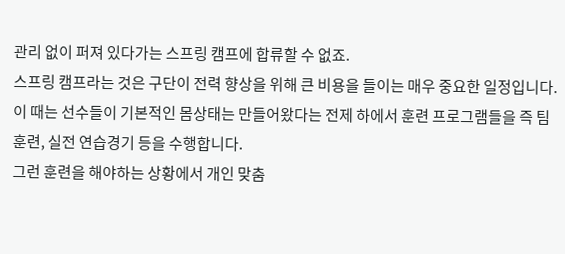관리 없이 퍼져 있다가는 스프링 캠프에 합류할 수 없죠.
스프링 캠프라는 것은 구단이 전력 향상을 위해 큰 비용을 들이는 매우 중요한 일정입니다.
이 때는 선수들이 기본적인 몸상태는 만들어왔다는 전제 하에서 훈련 프로그램들을 즉 팀 훈련, 실전 연습경기 등을 수행합니다.
그런 훈련을 해야하는 상황에서 개인 맞춤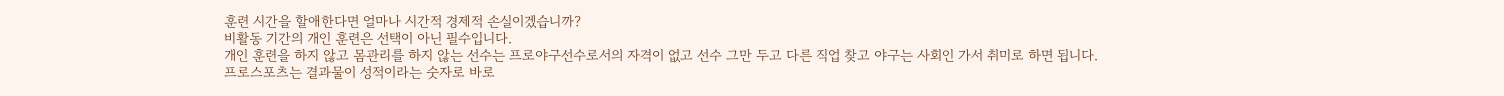훈련 시간을 할애한다면 얼마나 시간적 경제적 손실이겠습니까?
비활동 기간의 개인 훈련은 선택이 아닌 필수입니다.
개인 훈련을 하지 않고 몸관리를 하지 않는 선수는 프로야구선수로서의 자격이 없고 선수 그만 두고 다른 직업 찾고 야구는 사회인 가서 취미로 하면 됩니다.
프로스포츠는 결과물이 성적이라는 숫자로 바로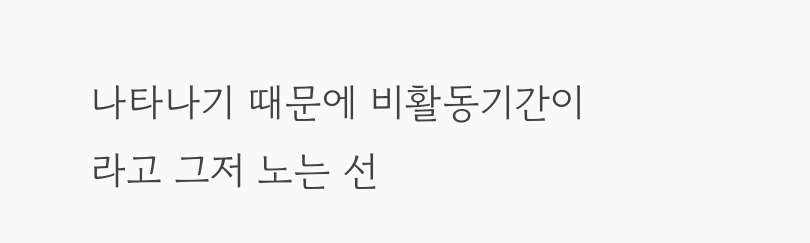나타나기 때문에 비활동기간이라고 그저 노는 선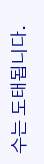수는 도태됩니다.